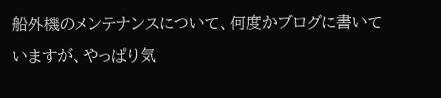船外機のメンテナンスについて、何度かブログに書いていますが、やっぱり気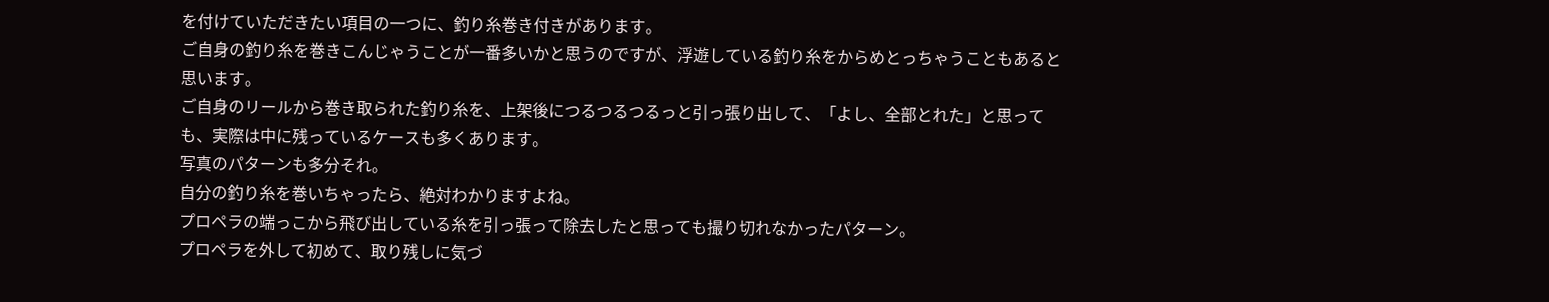を付けていただきたい項目の一つに、釣り糸巻き付きがあります。
ご自身の釣り糸を巻きこんじゃうことが一番多いかと思うのですが、浮遊している釣り糸をからめとっちゃうこともあると思います。
ご自身のリールから巻き取られた釣り糸を、上架後につるつるつるっと引っ張り出して、「よし、全部とれた」と思っても、実際は中に残っているケースも多くあります。
写真のパターンも多分それ。
自分の釣り糸を巻いちゃったら、絶対わかりますよね。
プロペラの端っこから飛び出している糸を引っ張って除去したと思っても撮り切れなかったパターン。
プロペラを外して初めて、取り残しに気づ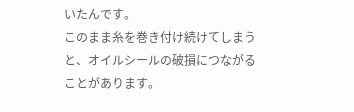いたんです。
このまま糸を巻き付け続けてしまうと、オイルシールの破損につながることがあります。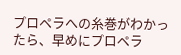プロペラへの糸巻がわかったら、早めにプロペラ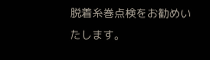脱着糸巻点検をお勧めいたします。